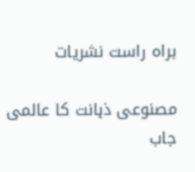براہ راست نشریات

مصنوعی ذہانت کا عالمی جاب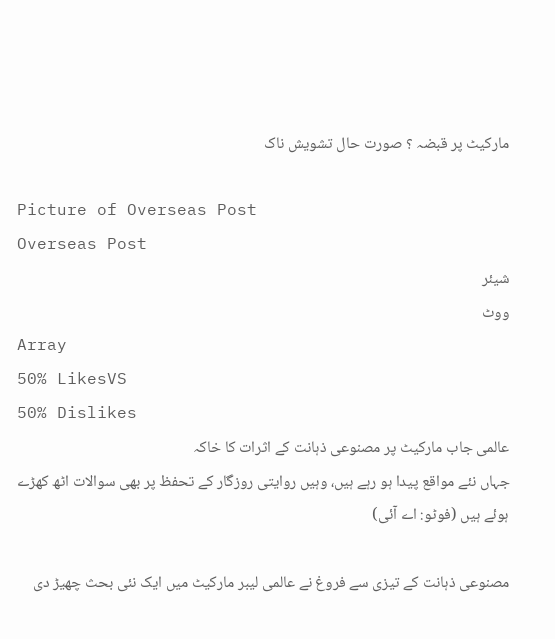مارکیٹ پر قبضہ ؟ صورت حال تشویش ناک

Picture of Overseas Post
Overseas Post
شیئر
ووٹ
Array
50% LikesVS
50% Dislikes
عالمی جاب مارکیٹ پر مصنوعی ذہانت کے اثرات کا خاکہ
جہاں نئے مواقع پیدا ہو رہے ہیں، وہیں روایتی روزگار کے تحفظ پر بھی سوالات اٹھ کھڑے ہوئے ہیں (فوٹو: اے آئی)

مصنوعی ذہانت کے تیزی سے فروغ نے عالمی لیبر مارکیٹ میں ایک نئی بحث چھیڑ دی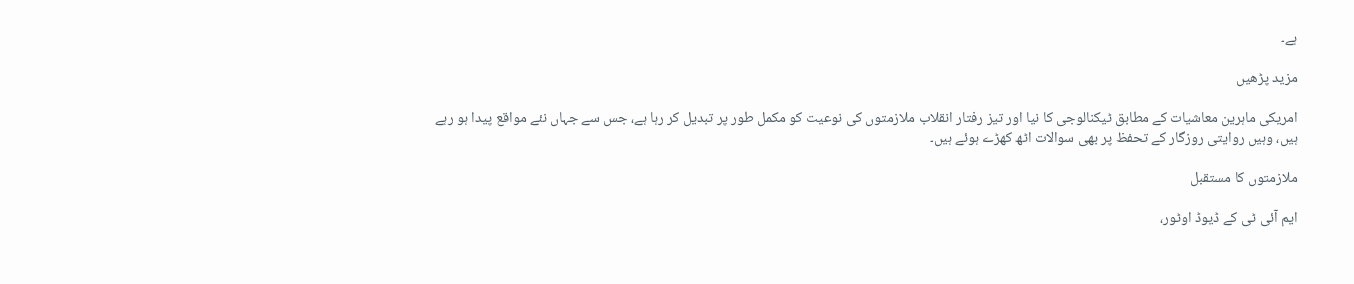ہے۔

مزید پڑھیں

امریکی ماہرین معاشیات کے مطابق ٹیکنالوجی کا نیا اور تیز رفتار انقلاب ملازمتوں کی نوعیت کو مکمل طور پر تبدیل کر رہا ہے، جس سے جہاں نئے مواقع پیدا ہو رہے ہیں، وہیں روایتی روزگار کے تحفظ پر بھی سوالات اٹھ کھڑے ہوئے ہیں۔

ملازمتوں کا مستقبل

ایم آئی ٹی کے ڈیوڈ اوٹور،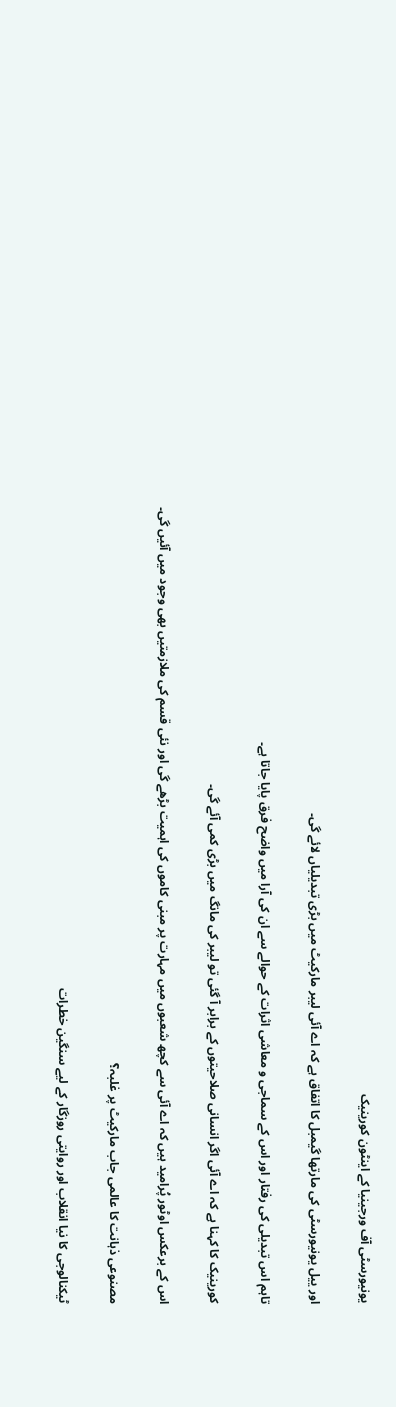یونیورسٹی آف ورجینیا کے اینٹون کورینیک

اور ییل یونیورسٹی کی مارتھا گیمبل کا اتفاق ہے کہ اے آئی لیبر مارکیٹ میں بڑی تبدیلیاں لائے گی۔

تاہم اس تبدیلی کی رفتار اور اس کے سماجی و معاشی اثرات کے حوالے سے ان کی آرا میں واضح فرق پایا جاتا ہے۔

کورینیک کا کہنا ہے کہ اے آئی اگر انسانی صلاحیتوں کے برابر آ گئی تو لیبر کی مانگ میں بڑی کمی آئے گی۔

اس کے برعکس اوٹور پُرامید ہیں کہ اے آئی سے کچھ شعبوں میں مہارت پر مبنی کاموں کی اہمیت بڑھے گی اور نئی قسم کی ملازمتیں بھی وجود میں آئیں گی۔

مصنوعی ذہانت کا عالمی جاب مارکیٹ پر غلبہ؟

ٹیکنالوجی کا نیا انقلاب اور روایتی روزگار کے لیے سنگین خطرات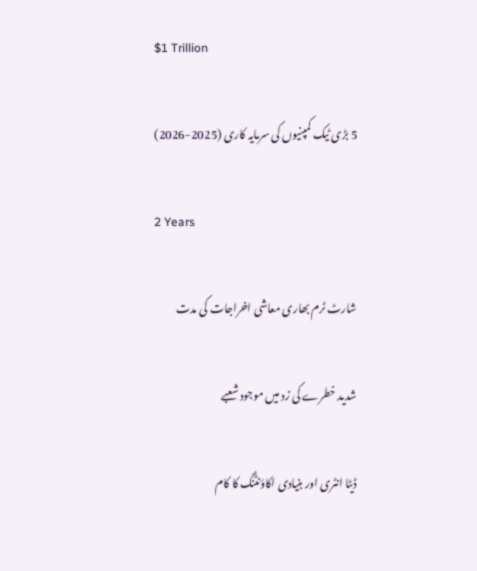$1 Trillion

5 بڑی ٹیک کمپنیوں کی سرمایہ کاری (2025-2026)

2 Years

شارٹ ٹرم بھاری معاشی اخراجات کی مدت

شدید خطرے کی زد میں موجود شعبے

ڈیٹا انٹری اور بنیادی اکاؤنٹنگ کا کام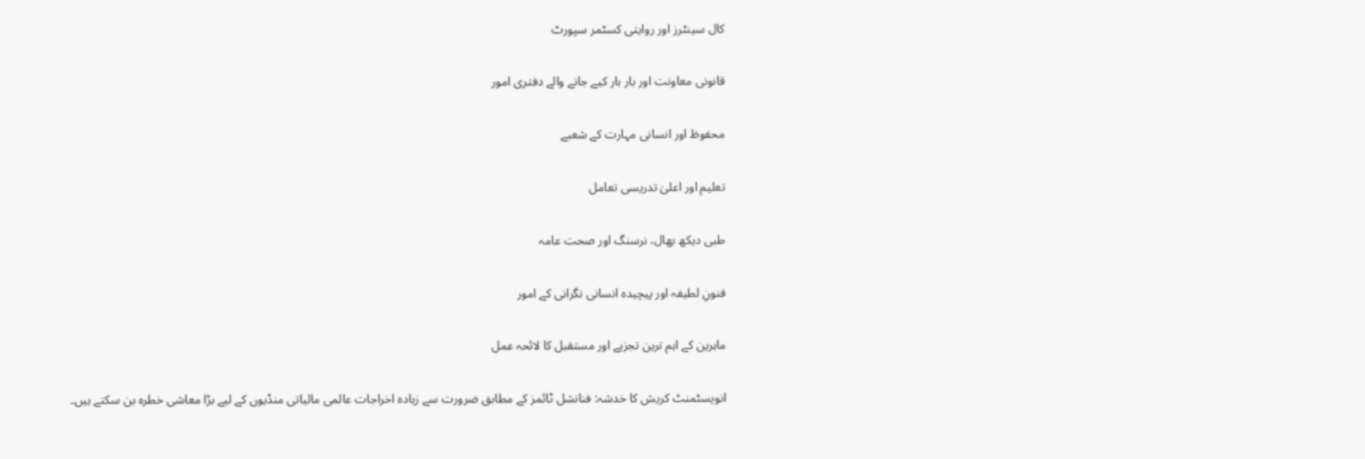کال سینٹرز اور روایتی کسٹمر سپورٹ

قانونی معاونت اور بار بار کیے جانے والے دفتری امور

محفوظ اور انسانی مہارت کے شعبے

تعلیم اور اعلیٰ تدریسی تعامل

طبی دیکھ بھال، نرسنگ اور صحت عامہ

فنونِ لطیفہ اور پیچیدہ انسانی نگرانی کے امور

ماہرین کے اہم ترین تجزیے اور مستقبل کا لائحہ عمل

انویسٹمنٹ کریش کا خدشہ: فنانشل ٹائمز کے مطابق ضرورت سے زیادہ اخراجات عالمی مالیاتی منڈیوں کے لیے بڑا معاشی خطرہ بن سکتے ہیں۔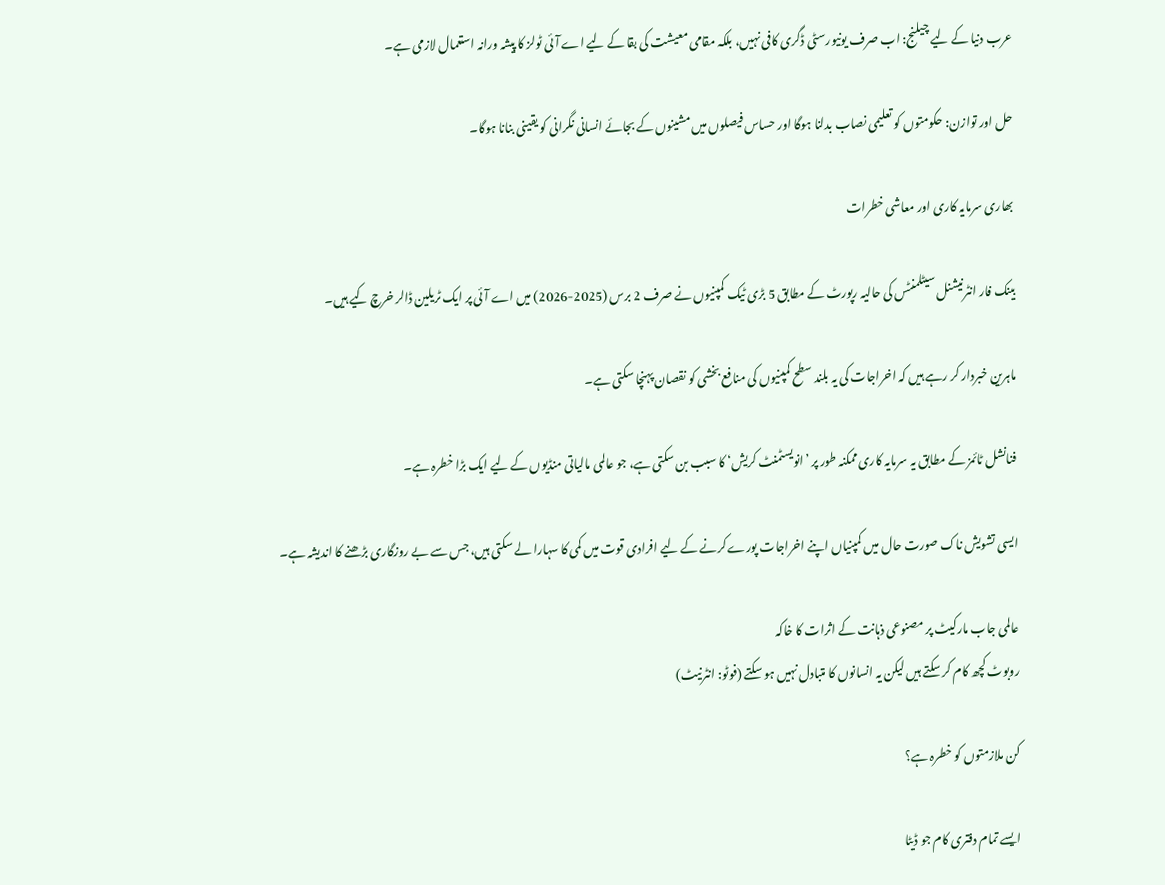عرب دنیا کے لیے چیلنج: اب صرف یونیورسٹی ڈگری کافی نہیں، بلکہ مقامی معیشت کی بقا کے لیے اے آئی ٹولز کا پیشہ ورانہ استعمال لازمی ہے۔

حل اور توازن: حکومتوں کو تعلیمی نصاب بدلنا ہوگا اور حساس فیصلوں میں مشینوں کے بجائے انسانی نگرانی کو یقینی بنانا ہوگا۔

بھاری سرمایہ کاری اور معاشی خطرات

بینک فار انٹرنیشنل سیٹلمنٹس کی حالیہ رپورٹ کے مطابق 5 بڑی ٹیک کمپنیوں نے صرف 2 برس (2025-2026) میں اے آئی پر ایک ٹریلین ڈالر خرچ کیے ہیں۔

ماہرین خبردار کر رہے ہیں کہ اخراجات کی یہ بلند سطح کمپنیوں کی منافع بخشی کو نقصان پہنچا سکتی ہے۔

فنانشل ٹائمز کے مطابق یہ سرمایہ کاری ممکنہ طور پر ’انویسٹمنٹ کریش‘ کا سبب بن سکتی ہے، جو عالمی مالیاتی منڈیوں کے لیے ایک بڑا خطرہ ہے۔

ایسی تشویش ناک صورت حال میں کمپنیاں اپنے اخراجات پورے کرنے کے لیے افرادی قوت میں کمی کا سہارا لے سکتی ہیں، جس سے بے روزگاری بڑھنے کا اندیشہ ہے۔

عالمی جاب مارکیٹ پر مصنوعی ذہانت کے اثرات کا خاکہ
روبوٹ کچھ کام کر سکتے ہیں لیکن یہ انسانوں کا متبادل نہیں ہو سکتے (فوٹو: انٹرنیٹ)

کن ملازمتوں کو خطرہ ہے؟

ایسے تمام دفتری کام جو ڈیٹا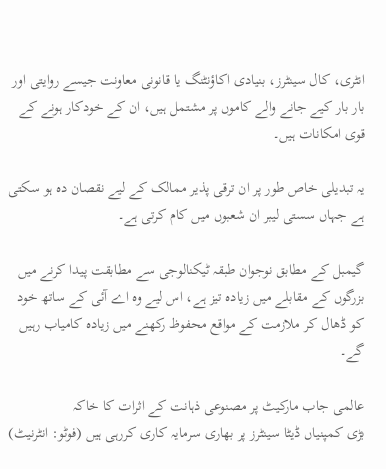انٹری، کال سینٹرز، بنیادی اکاؤنٹنگ یا قانونی معاونت جیسے روایتی اور بار بار کیے جانے والے کاموں پر مشتمل ہیں، ان کے خودکار ہونے کے قوی امکانات ہیں۔

یہ تبدیلی خاص طور پر ان ترقی پذیر ممالک کے لیے نقصان دہ ہو سکتی ہے جہاں سستی لیبر ان شعبوں میں کام کرتی ہے۔

گیمبل کے مطابق نوجوان طبقہ ٹیکنالوجی سے مطابقت پیدا کرنے میں بزرگوں کے مقابلے میں زیادہ تیز ہے، اس لیے وہ اے آئی کے ساتھ خود کو ڈھال کر ملازمت کے مواقع محفوظ رکھنے میں زیادہ کامیاب رہیں گے۔

عالمی جاب مارکیٹ پر مصنوعی ذہانت کے اثرات کا خاکہ
بڑی کمپنیاں ڈیٹا سینٹرز پر بھاری سرمایہ کاری کررہی ہیں (فوٹو: انٹرنیٹ)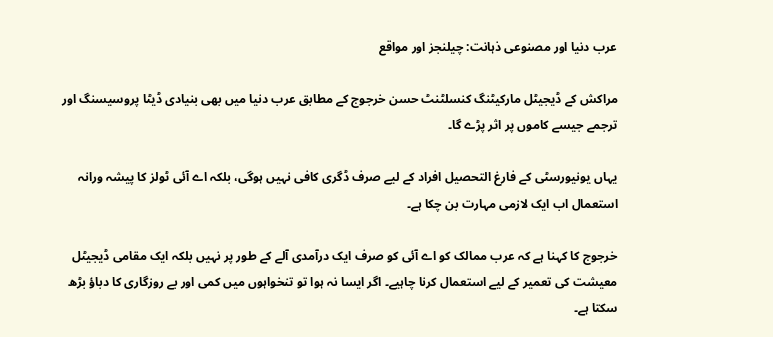عرب دنیا اور مصنوعی ذہانت: چیلنجز اور مواقع

مراکش کے ڈیجیٹل مارکیٹنگ کنسلٹنٹ حسن خرجوج کے مطابق عرب دنیا میں بھی بنیادی ڈیٹا پروسیسنگ اور ترجمے جیسے کاموں پر اثر پڑے گا۔

یہاں یونیورسٹی کے فارغ التحصیل افراد کے لیے صرف ڈگری کافی نہیں ہوگی، بلکہ اے آئی ٹولز کا پیشہ ورانہ استعمال اب ایک لازمی مہارت بن چکا ہے۔

خرجوج کا کہنا ہے کہ عرب ممالک کو اے آئی کو صرف ایک درآمدی آلے کے طور پر نہیں بلکہ ایک مقامی ڈیجیٹل معیشت کی تعمیر کے لیے استعمال کرنا چاہیے۔ اگر ایسا نہ ہوا تو تنخواہوں میں کمی اور بے روزگاری کا دباؤ بڑھ سکتا ہے۔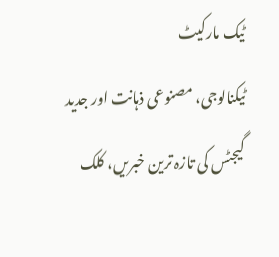ٹیک مارکیٹ
ٹیکنالوجی، مصنوعی ذہانت اور جدید گیجٹس کی تازہ ترین خبریں، کلک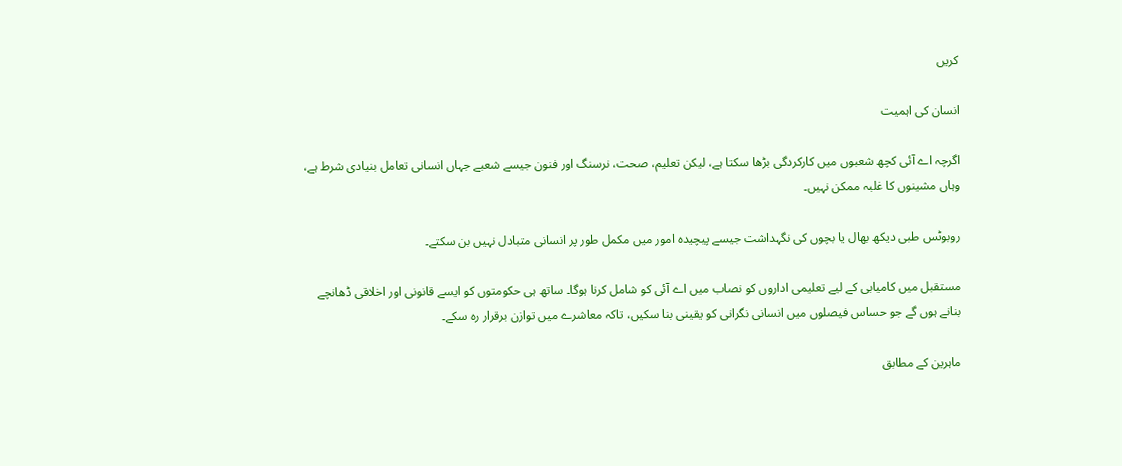کریں

انسان کی اہمیت

اگرچہ اے آئی کچھ شعبوں میں کارکردگی بڑھا سکتا ہے، لیکن تعلیم، صحت، نرسنگ اور فنون جیسے شعبے جہاں انسانی تعامل بنیادی شرط ہے، وہاں مشینوں کا غلبہ ممکن نہیں۔

روبوٹس طبی دیکھ بھال یا بچوں کی نگہداشت جیسے پیچیدہ امور میں مکمل طور پر انسانی متبادل نہیں بن سکتے۔

مستقبل میں کامیابی کے لیے تعلیمی اداروں کو نصاب میں اے آئی کو شامل کرنا ہوگا۔ ساتھ ہی حکومتوں کو ایسے قانونی اور اخلاقی ڈھانچے بنانے ہوں گے جو حساس فیصلوں میں انسانی نگرانی کو یقینی بنا سکیں، تاکہ معاشرے میں توازن برقرار رہ سکے۔

ماہرین کے مطابق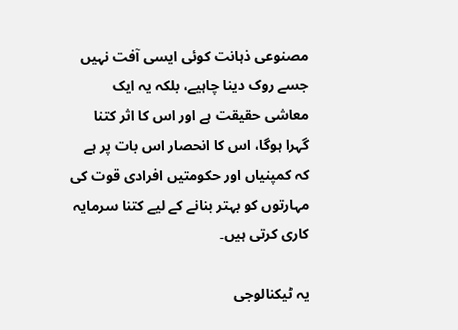مصنوعی ذہانت کوئی ایسی آفت نہیں جسے روک دینا چاہیے، بلکہ یہ ایک معاشی حقیقت ہے اور اس کا اثر کتنا گہرا ہوگا، اس کا انحصار اس بات پر ہے کہ کمپنیاں اور حکومتیں افرادی قوت کی مہارتوں کو بہتر بنانے کے لیے کتنا سرمایہ کاری کرتی ہیں۔

یہ ٹیکنالوجی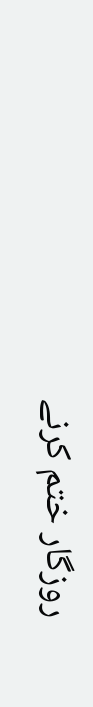روزگار ختم کرنے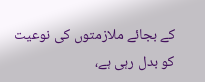کے بجائے ملازمتوں کی نوعیت کو بدل رہی ہے،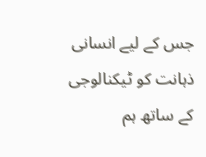جس کے لیے انسانی ذہانت کو ٹیکنالوجی کے ساتھ ہم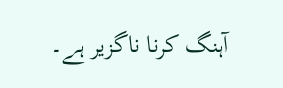آہنگ کرنا ناگزیر ہے۔